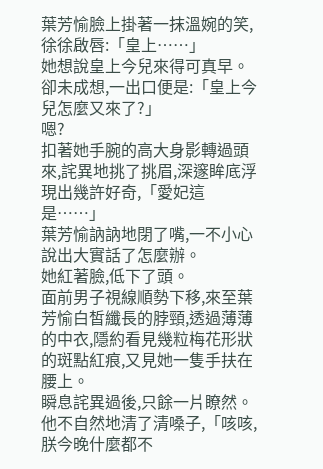葉芳愉臉上掛著一抹溫婉的笑,徐徐啟唇:「皇上……」
她想說皇上今兒來得可真早。
卻未成想,一出口便是:「皇上今兒怎麼又來了?」
嗯?
扣著她手腕的高大身影轉過頭來,詫異地挑了挑眉,深邃眸底浮現出幾許好奇,「愛妃這是……」
葉芳愉訥訥地閉了嘴,一不小心說出大實話了怎麼辦。
她紅著臉,低下了頭。
面前男子視線順勢下移,來至葉芳愉白皙纖長的脖頸,透過薄薄的中衣,隱約看見幾粒梅花形狀的斑點紅痕,又見她一隻手扶在腰上。
瞬息詫異過後,只餘一片瞭然。
他不自然地清了清嗓子,「咳咳,朕今晚什麼都不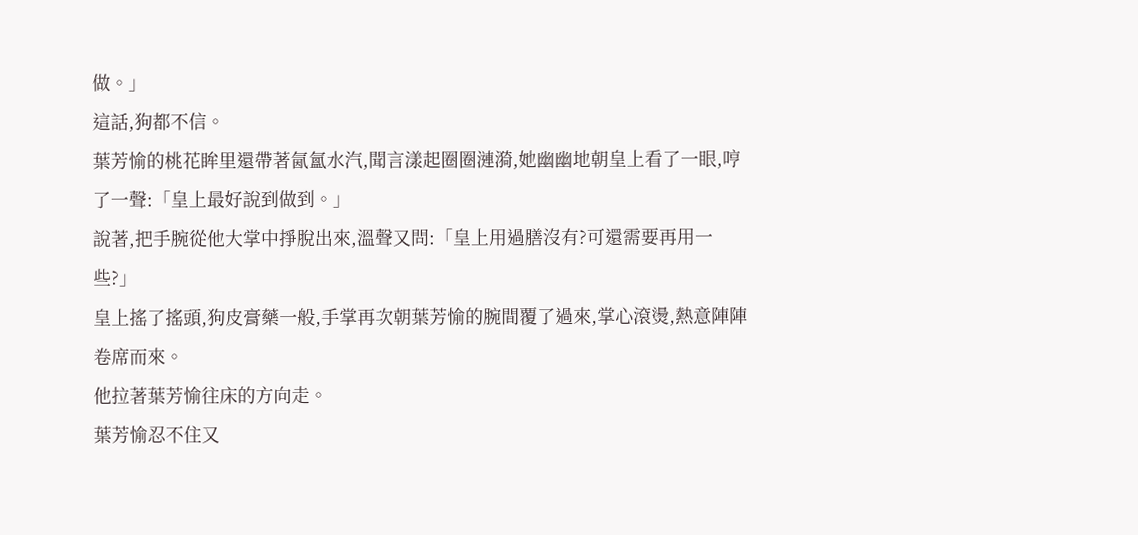做。」
這話,狗都不信。
葉芳愉的桃花眸里還帶著氤氳水汽,聞言漾起圈圈漣漪,她幽幽地朝皇上看了一眼,哼了一聲:「皇上最好說到做到。」
說著,把手腕從他大掌中掙脫出來,溫聲又問:「皇上用過膳沒有?可還需要再用一些?」
皇上搖了搖頭,狗皮膏藥一般,手掌再次朝葉芳愉的腕間覆了過來,掌心滾燙,熱意陣陣卷席而來。
他拉著葉芳愉往床的方向走。
葉芳愉忍不住又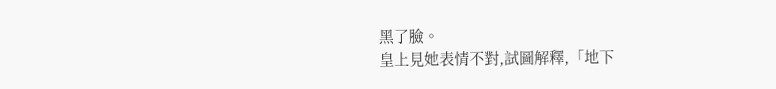黑了臉。
皇上見她表情不對,試圖解釋,「地下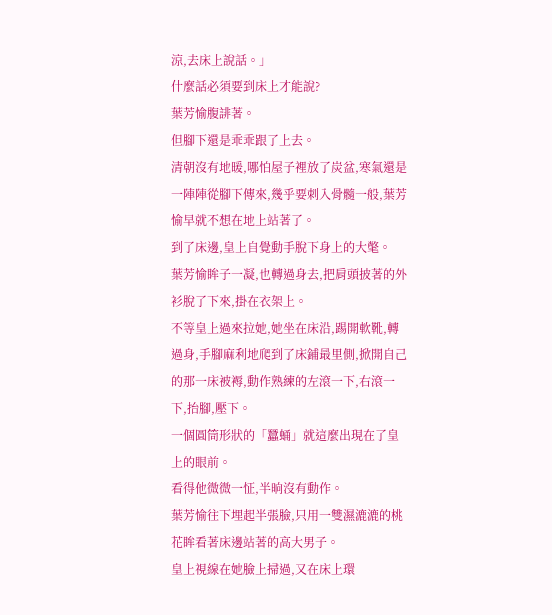涼,去床上說話。」
什麼話必須要到床上才能說?
葉芳愉腹誹著。
但腳下還是乖乖跟了上去。
清朝沒有地暖,哪怕屋子裡放了炭盆,寒氣還是一陣陣從腳下傳來,幾乎要刺入骨髓一般,葉芳愉早就不想在地上站著了。
到了床邊,皇上自覺動手脫下身上的大氅。
葉芳愉眸子一凝,也轉過身去,把肩頭披著的外衫脫了下來,掛在衣架上。
不等皇上過來拉她,她坐在床沿,踢開軟靴,轉過身,手腳麻利地爬到了床鋪最里側,掀開自己的那一床被褥,動作熟練的左滾一下,右滾一下,抬腳,壓下。
一個圓筒形狀的「蠶蛹」就這麼出現在了皇上的眼前。
看得他微微一怔,半晌沒有動作。
葉芳愉往下埋起半張臉,只用一雙濕漉漉的桃花眸看著床邊站著的高大男子。
皇上視線在她臉上掃過,又在床上環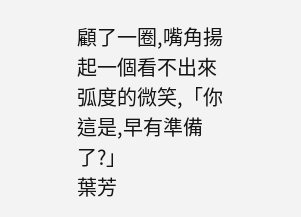顧了一圈,嘴角揚起一個看不出來弧度的微笑,「你這是,早有準備了?」
葉芳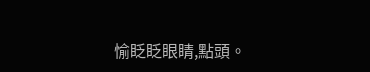愉眨眨眼睛,點頭。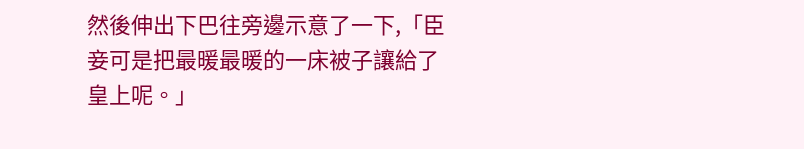然後伸出下巴往旁邊示意了一下,「臣妾可是把最暖最暖的一床被子讓給了皇上呢。」